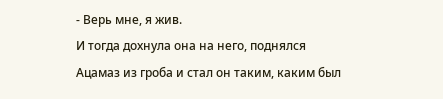- Верь мне, я жив.
И тогда дохнула она на него, поднялся Ацамаз из гроба и стал он таким, каким был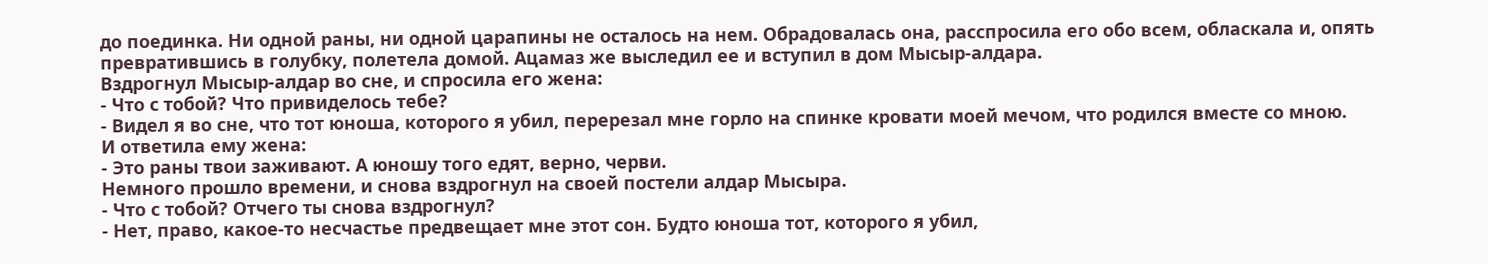до поединка. Ни одной раны, ни одной царапины не осталось на нем. Обрадовалась она, расспросила его обо всем, обласкала и, опять превратившись в голубку, полетела домой. Ацамаз же выследил ее и вступил в дом Мысыр-алдара.
Вздрогнул Мысыр-алдар во сне, и спросила его жена:
- Что с тобой? Что привиделось тебе?
- Видел я во сне, что тот юноша, которого я убил, перерезал мне горло на спинке кровати моей мечом, что родился вместе со мною.
И ответила ему жена:
- Это раны твои заживают. А юношу того едят, верно, черви.
Немного прошло времени, и снова вздрогнул на своей постели алдар Мысыра.
- Что с тобой? Отчего ты снова вздрогнул?
- Нет, право, какое-то несчастье предвещает мне этот сон. Будто юноша тот, которого я убил,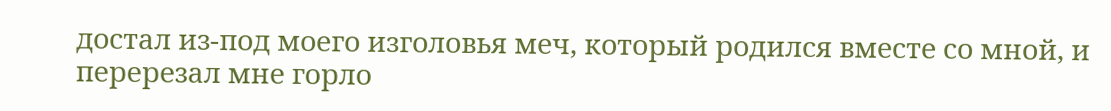достал из-под моего изголовья меч, который родился вместе со мной, и перерезал мне горло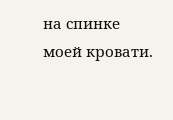на спинке моей кровати.